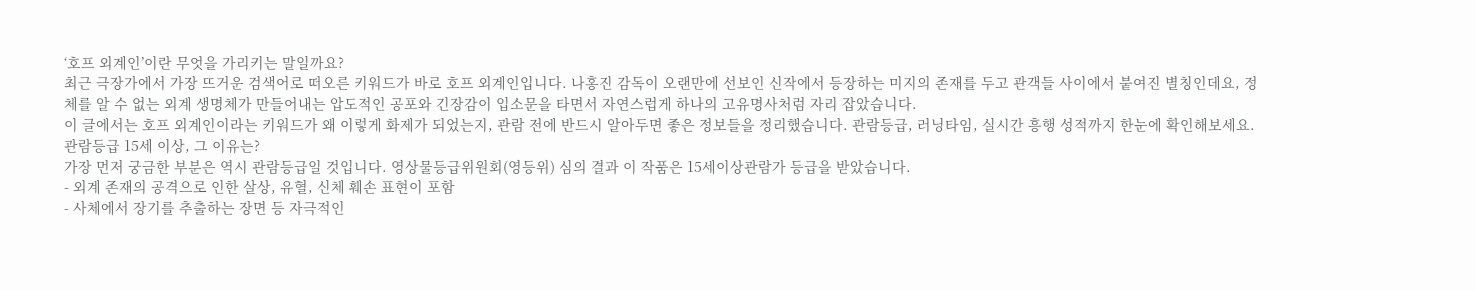‘호프 외계인’이란 무엇을 가리키는 말일까요?
최근 극장가에서 가장 뜨거운 검색어로 떠오른 키워드가 바로 호프 외계인입니다. 나홍진 감독이 오랜만에 선보인 신작에서 등장하는 미지의 존재를 두고 관객들 사이에서 붙여진 별칭인데요, 정체를 알 수 없는 외계 생명체가 만들어내는 압도적인 공포와 긴장감이 입소문을 타면서 자연스럽게 하나의 고유명사처럼 자리 잡았습니다.
이 글에서는 호프 외계인이라는 키워드가 왜 이렇게 화제가 되었는지, 관람 전에 반드시 알아두면 좋은 정보들을 정리했습니다. 관람등급, 러닝타임, 실시간 흥행 성적까지 한눈에 확인해보세요.
관람등급 15세 이상, 그 이유는?
가장 먼저 궁금한 부분은 역시 관람등급일 것입니다. 영상물등급위원회(영등위) 심의 결과 이 작품은 15세이상관람가 등급을 받았습니다.
- 외계 존재의 공격으로 인한 살상, 유혈, 신체 훼손 표현이 포함
- 사체에서 장기를 추출하는 장면 등 자극적인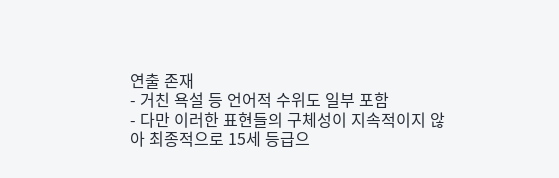연출 존재
- 거친 욕설 등 언어적 수위도 일부 포함
- 다만 이러한 표현들의 구체성이 지속적이지 않아 최종적으로 15세 등급으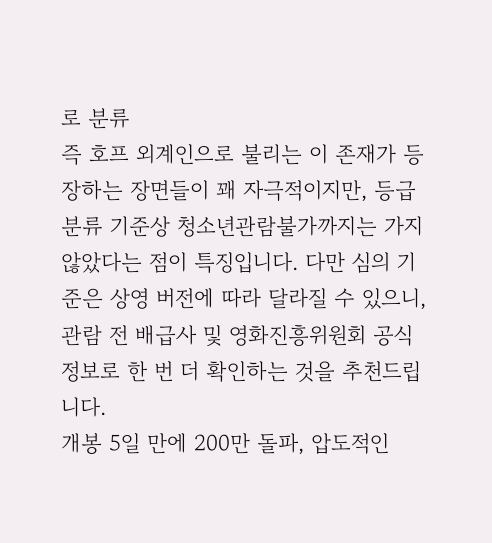로 분류
즉 호프 외계인으로 불리는 이 존재가 등장하는 장면들이 꽤 자극적이지만, 등급 분류 기준상 청소년관람불가까지는 가지 않았다는 점이 특징입니다. 다만 심의 기준은 상영 버전에 따라 달라질 수 있으니, 관람 전 배급사 및 영화진흥위원회 공식 정보로 한 번 더 확인하는 것을 추천드립니다.
개봉 5일 만에 200만 돌파, 압도적인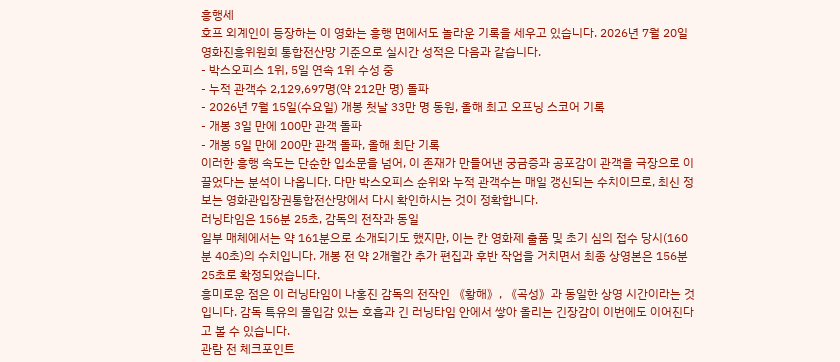흥행세
호프 외계인이 등장하는 이 영화는 흥행 면에서도 놀라운 기록을 세우고 있습니다. 2026년 7월 20일 영화진흥위원회 통합전산망 기준으로 실시간 성적은 다음과 같습니다.
- 박스오피스 1위, 5일 연속 1위 수성 중
- 누적 관객수 2,129,697명(약 212만 명) 돌파
- 2026년 7월 15일(수요일) 개봉 첫날 33만 명 동원, 올해 최고 오프닝 스코어 기록
- 개봉 3일 만에 100만 관객 돌파
- 개봉 5일 만에 200만 관객 돌파, 올해 최단 기록
이러한 흥행 속도는 단순한 입소문을 넘어, 이 존재가 만들어낸 궁금증과 공포감이 관객을 극장으로 이끌었다는 분석이 나옵니다. 다만 박스오피스 순위와 누적 관객수는 매일 갱신되는 수치이므로, 최신 정보는 영화관입장권통합전산망에서 다시 확인하시는 것이 정확합니다.
러닝타임은 156분 25초, 감독의 전작과 동일
일부 매체에서는 약 161분으로 소개되기도 했지만, 이는 칸 영화제 출품 및 초기 심의 접수 당시(160분 40초)의 수치입니다. 개봉 전 약 2개월간 추가 편집과 후반 작업을 거치면서 최종 상영본은 156분 25초로 확정되었습니다.
흥미로운 점은 이 러닝타임이 나홍진 감독의 전작인 《황해》, 《곡성》과 동일한 상영 시간이라는 것입니다. 감독 특유의 몰입감 있는 호흡과 긴 러닝타임 안에서 쌓아 올리는 긴장감이 이번에도 이어진다고 볼 수 있습니다.
관람 전 체크포인트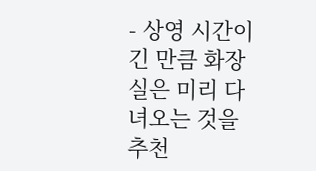- 상영 시간이 긴 만큼 화장실은 미리 다녀오는 것을 추천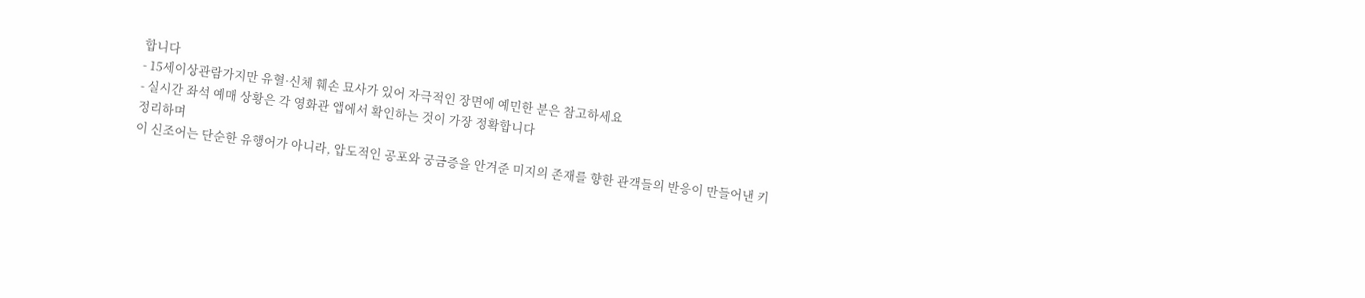합니다
- 15세이상관람가지만 유혈·신체 훼손 묘사가 있어 자극적인 장면에 예민한 분은 참고하세요
- 실시간 좌석 예매 상황은 각 영화관 앱에서 확인하는 것이 가장 정확합니다
정리하며
이 신조어는 단순한 유행어가 아니라, 압도적인 공포와 궁금증을 안겨준 미지의 존재를 향한 관객들의 반응이 만들어낸 키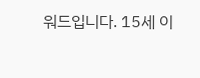워드입니다. 15세 이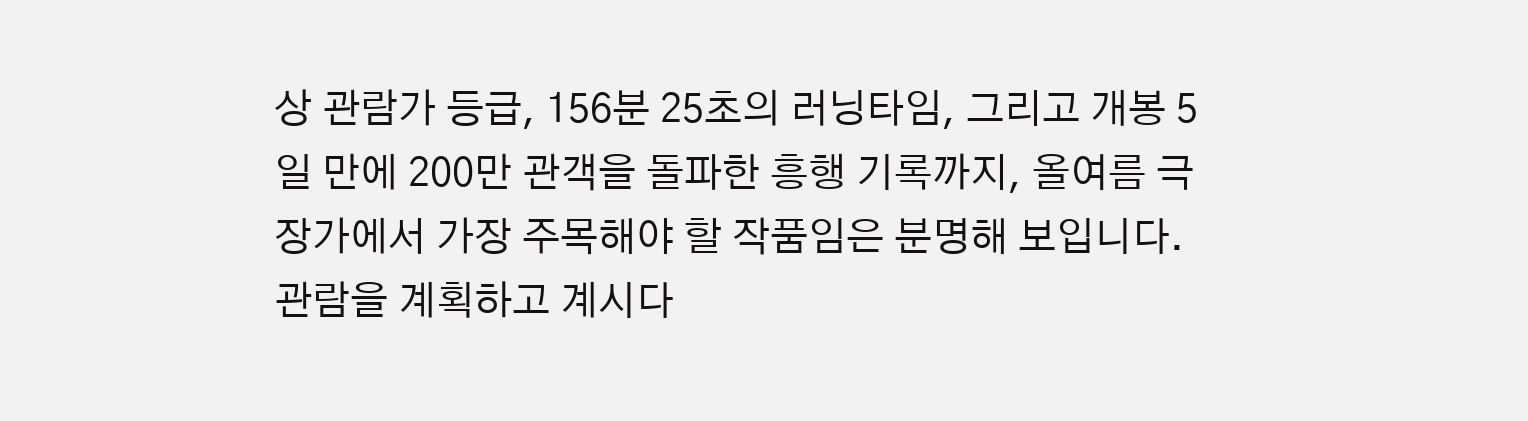상 관람가 등급, 156분 25초의 러닝타임, 그리고 개봉 5일 만에 200만 관객을 돌파한 흥행 기록까지, 올여름 극장가에서 가장 주목해야 할 작품임은 분명해 보입니다.
관람을 계획하고 계시다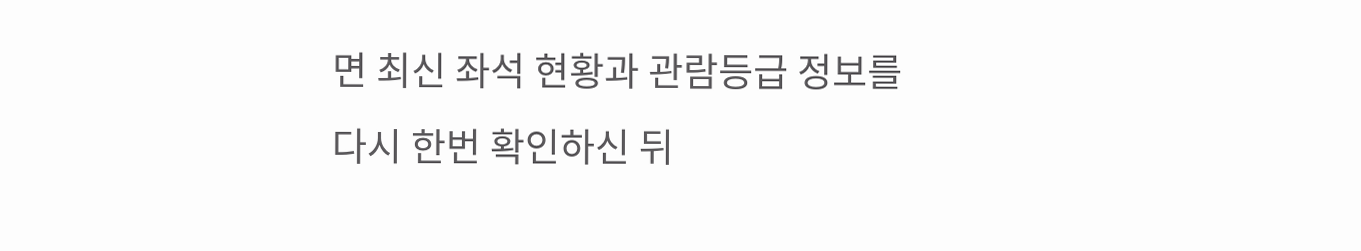면 최신 좌석 현황과 관람등급 정보를 다시 한번 확인하신 뒤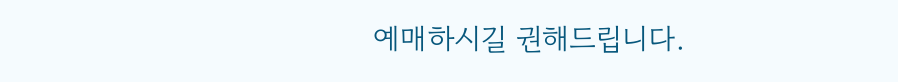예매하시길 권해드립니다.